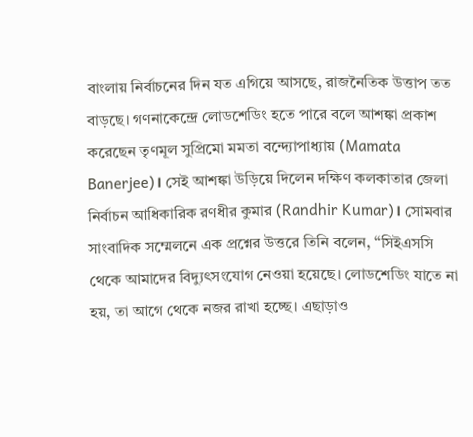বাংলায় নির্বাচনের দিন যত এগিয়ে আসছে, রাজনৈতিক উত্তাপ তত বাড়ছে। গণনাকেন্দ্রে লোডশেডিং হতে পারে বলে আশঙ্কা প্রকাশ করেছেন তৃণমূল সুপ্রিমো মমতা বন্দ্যোপাধ্যায় (Mamata Banerjee)। সেই আশঙ্কা উড়িয়ে দিলেন দক্ষিণ কলকাতার জেলা নির্বাচন আধিকারিক রণধীর কুমার (Randhir Kumar)। সোমবার সাংবাদিক সম্মেলনে এক প্রশ্নের উত্তরে তিনি বলেন, ‘‘সিইএসসি থেকে আমাদের বিদ্যুৎসংযোগ নেওয়া হয়েছে। লোডশেডিং যাতে না হয়, তা আগে থেকে নজর রাখা হচ্ছে। এছাড়াও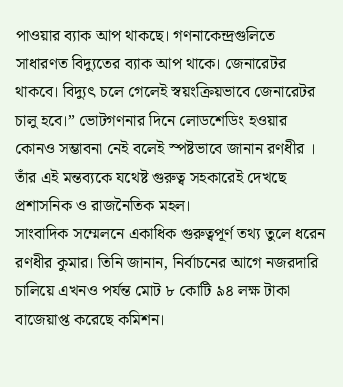পাওয়ার ব্যাক আপ থাকছে। গণনাকেন্দ্রগুলিতে সাধারণত বিদ্যুতের ব্যাক আপ থাকে। জেনারেটর থাকবে। বিদ্যুৎ চলে গেলেই স্বয়ংক্রিয়ভাবে জেনারেটর চালু হবে।” ভোটগণনার দিনে লোডশেডিং হওয়ার কোনও সম্ভাবনা নেই বলেই স্পষ্টভাবে জানান রণধীর । তাঁর এই মন্তব্যকে যথেষ্ট গুরুত্ব সহকারেই দেখছে প্রশাসনিক ও রাজনৈতিক মহল।
সাংবাদিক সম্মেলনে একাধিক গুরুত্বপূর্ণ তথ্য তুলে ধরেন রণধীর কুমার। তিনি জানান, নির্বাচনের আগে নজরদারি চালিয়ে এখনও পর্যন্ত মোট ৮ কোটি ৯৪ লক্ষ টাকা বাজেয়াপ্ত করেছে কমিশন।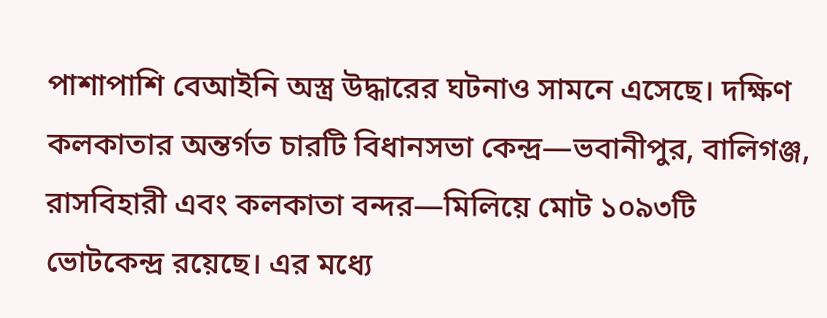পাশাপাশি বেআইনি অস্ত্র উদ্ধারের ঘটনাও সামনে এসেছে। দক্ষিণ কলকাতার অন্তর্গত চারটি বিধানসভা কেন্দ্র—ভবানীপুর, বালিগঞ্জ, রাসবিহারী এবং কলকাতা বন্দর—মিলিয়ে মোট ১০৯৩টি ভোটকেন্দ্র রয়েছে। এর মধ্যে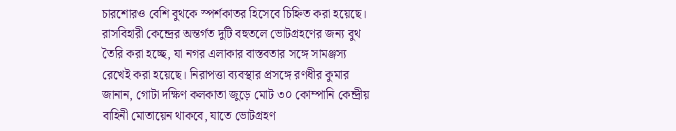চারশোরও বেশি বুথকে স্পর্শকাতর হিসেবে চিহ্নিত করা হয়েছে। রাসবিহারী কেন্দ্রের অন্তর্গত দুটি বহুতলে ভোটগ্রহণের জন্য বুথ তৈরি করা হচ্ছে, যা নগর এলাকার বাস্তবতার সঙ্গে সামঞ্জস্য রেখেই করা হয়েছে। নিরাপত্তা ব্যবস্থার প্রসঙ্গে রণধীর কুমার জানান, গোটা দক্ষিণ কলকাতা জুড়ে মোট ৩০ কোম্পানি কেন্দ্রীয় বাহিনী মোতায়েন থাকবে, যাতে ভোটগ্রহণ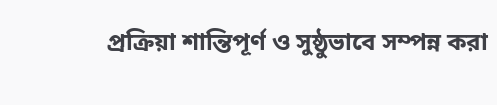প্রক্রিয়া শান্তিপূর্ণ ও সুষ্ঠুভাবে সম্পন্ন করা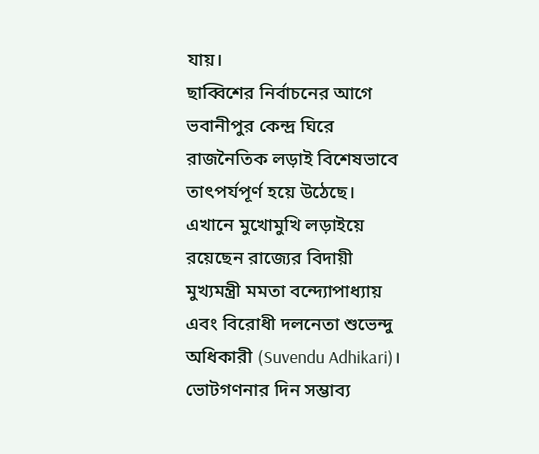যায়।
ছাব্বিশের নির্বাচনের আগে ভবানীপুর কেন্দ্র ঘিরে রাজনৈতিক লড়াই বিশেষভাবে তাৎপর্যপূর্ণ হয়ে উঠেছে। এখানে মুখোমুখি লড়াইয়ে রয়েছেন রাজ্যের বিদায়ী মুখ্যমন্ত্রী মমতা বন্দ্যোপাধ্যায় এবং বিরোধী দলনেতা শুভেন্দু অধিকারী (Suvendu Adhikari)। ভোটগণনার দিন সম্ভাব্য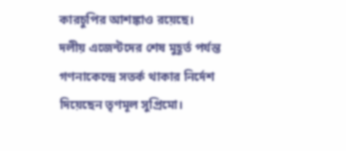কারচুপির আশঙ্কাও রয়েছে। দলীয় এজেন্টদের শেষ মুহূর্ত পর্যন্ত গণনাকেন্দ্রে সতর্ক থাকার নির্দেশ দিয়েছেন তৃণমূল সুপ্রিমো।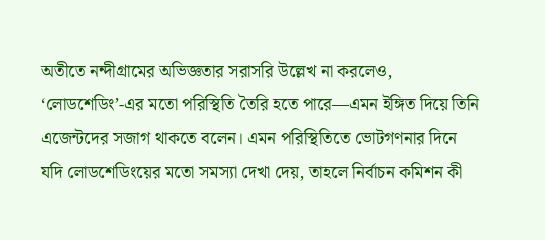অতীতে নন্দীগ্রামের অভিজ্ঞতার সরাসরি উল্লেখ না করলেও, ‘লোডশেডিং’-এর মতো পরিস্থিতি তৈরি হতে পারে—এমন ইঙ্গিত দিয়ে তিনি এজেন্টদের সজাগ থাকতে বলেন। এমন পরিস্থিতিতে ভোটগণনার দিনে যদি লোডশেডিংয়ের মতো সমস্যা দেখা দেয়, তাহলে নির্বাচন কমিশন কী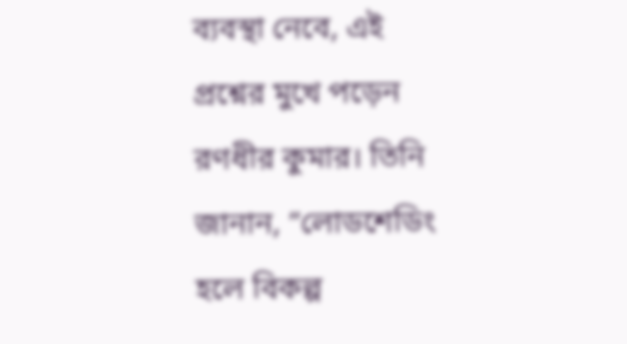ব্যবস্থা নেবে, এই প্রশ্নের মুখে পড়েন রণধীর কুমার। তিনি জানান, ”লোডশেডিং হলে বিকল্প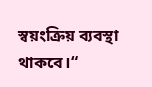স্বয়ংক্রিয় ব্যবস্থা থাকবে।“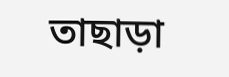তাছাড়া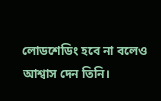লোডশেডিং হবে না বলেও আশ্বাস দেন তিনি।